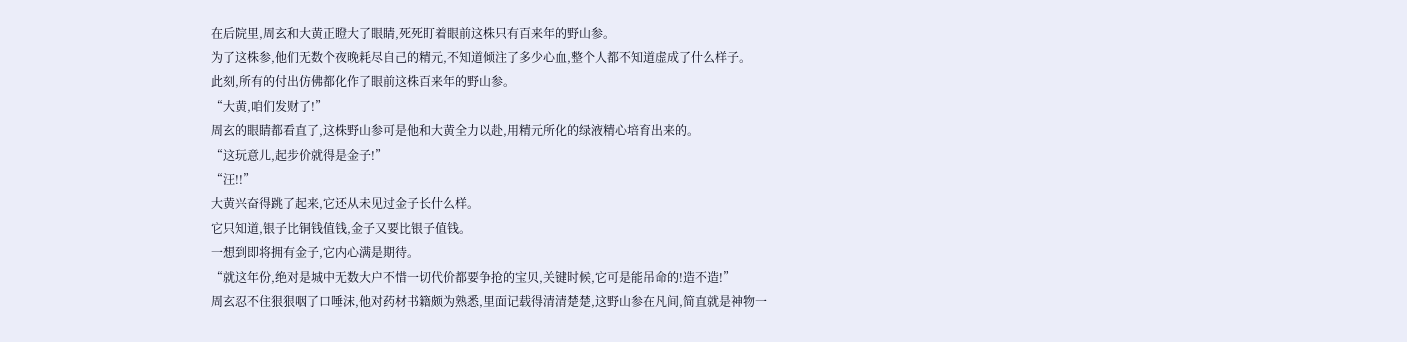在后院里,周玄和大黄正瞪大了眼睛,死死盯着眼前这株只有百来年的野山参。
为了这株参,他们无数个夜晚耗尽自己的精元,不知道倾注了多少心血,整个人都不知道虚成了什么样子。
此刻,所有的付出仿佛都化作了眼前这株百来年的野山参。
“大黄,咱们发财了!”
周玄的眼睛都看直了,这株野山参可是他和大黄全力以赴,用精元所化的绿液精心培育出来的。
“这玩意儿,起步价就得是金子!”
“汪!!”
大黄兴奋得跳了起来,它还从未见过金子长什么样。
它只知道,银子比铜钱值钱,金子又要比银子值钱。
一想到即将拥有金子,它内心满是期待。
“就这年份,绝对是城中无数大户不惜一切代价都要争抢的宝贝,关键时候,它可是能吊命的!造不造!”
周玄忍不住狠狠咽了口唾沫,他对药材书籍颇为熟悉,里面记载得清清楚楚,这野山参在凡间,简直就是神物一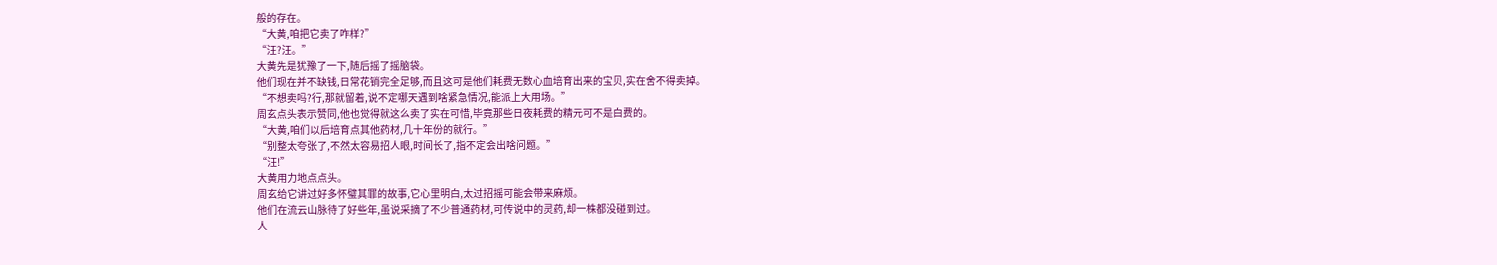般的存在。
“大黄,咱把它卖了咋样?”
“汪?汪。”
大黄先是犹豫了一下,随后摇了摇脑袋。
他们现在并不缺钱,日常花销完全足够,而且这可是他们耗费无数心血培育出来的宝贝,实在舍不得卖掉。
“不想卖吗?行,那就留着,说不定哪天遇到啥紧急情况,能派上大用场。”
周玄点头表示赞同,他也觉得就这么卖了实在可惜,毕竟那些日夜耗费的精元可不是白费的。
“大黄,咱们以后培育点其他药材,几十年份的就行。”
“别整太夸张了,不然太容易招人眼,时间长了,指不定会出啥问题。”
“汪!”
大黄用力地点点头。
周玄给它讲过好多怀璧其罪的故事,它心里明白,太过招摇可能会带来麻烦。
他们在流云山脉待了好些年,虽说采摘了不少普通药材,可传说中的灵药,却一株都没碰到过。
人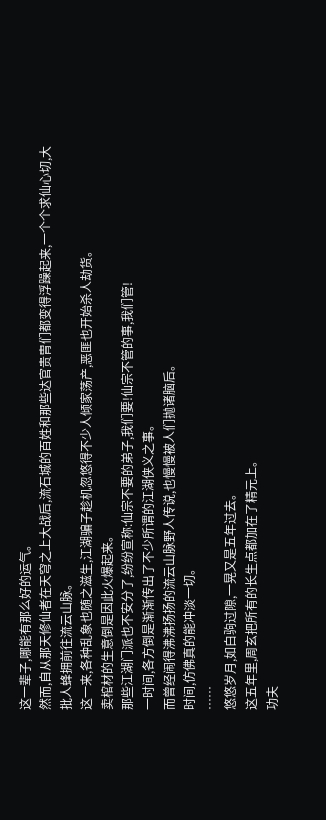这一辈子,哪能有那么好的运气。
然而,自从那天修仙者在天穹之上大战后,流石城的百姓和那些达官贵胄们都变得浮躁起来,一个个求仙心切,大批人蜂拥前往流云山脉。
这一来,各种乱象也随之滋生,江湖骗子趁机忽悠得不少人倾家荡产,恶匪也开始杀人劫货。
卖棺材的生意倒是因此火爆起来。
那些江湖门派也不安分了,纷纷宣称:仙宗不要的弟子,我们要!仙宗不管的事,我们管!
一时间,各方倒是渐渐传出了不少所谓的江湖侠义之事。
而曾经闹得沸沸扬扬的流云山脉野人传说,也慢慢被人们抛诸脑后。
时间,仿佛真的能冲淡一切。
……
悠悠岁月,如白驹过隙,一晃又是五年过去。
这五年里,周玄把所有的长生点都加在了精元上。
功夫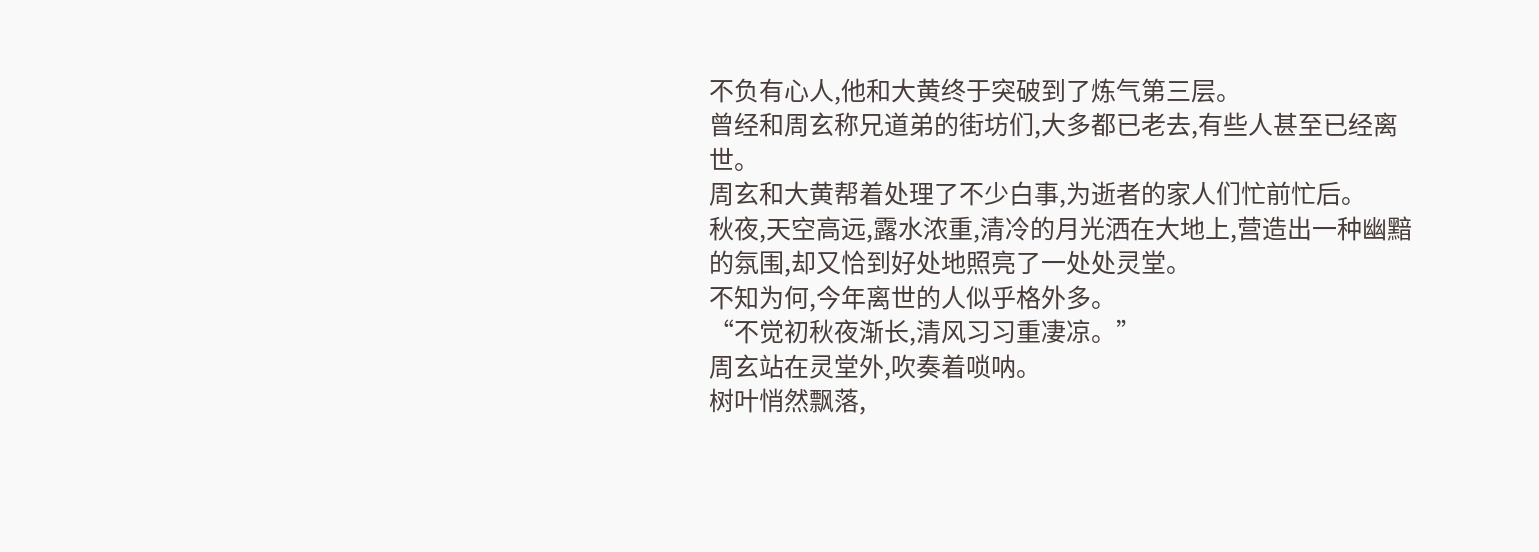不负有心人,他和大黄终于突破到了炼气第三层。
曾经和周玄称兄道弟的街坊们,大多都已老去,有些人甚至已经离世。
周玄和大黄帮着处理了不少白事,为逝者的家人们忙前忙后。
秋夜,天空高远,露水浓重,清冷的月光洒在大地上,营造出一种幽黯的氛围,却又恰到好处地照亮了一处处灵堂。
不知为何,今年离世的人似乎格外多。
“不觉初秋夜渐长,清风习习重凄凉。”
周玄站在灵堂外,吹奏着唢呐。
树叶悄然飘落,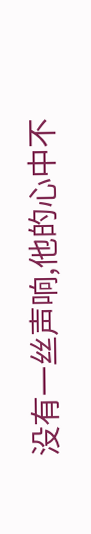没有一丝声响,他的心中不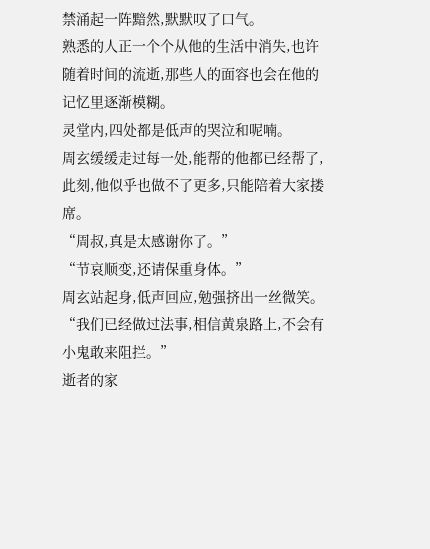禁涌起一阵黯然,默默叹了口气。
熟悉的人正一个个从他的生活中消失,也许随着时间的流逝,那些人的面容也会在他的记忆里逐渐模糊。
灵堂内,四处都是低声的哭泣和呢喃。
周玄缓缓走过每一处,能帮的他都已经帮了,此刻,他似乎也做不了更多,只能陪着大家搂席。
“周叔,真是太感谢你了。”
“节哀顺变,还请保重身体。”
周玄站起身,低声回应,勉强挤出一丝微笑。
“我们已经做过法事,相信黄泉路上,不会有小鬼敢来阻拦。”
逝者的家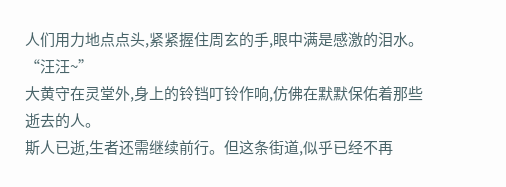人们用力地点点头,紧紧握住周玄的手,眼中满是感激的泪水。
“汪汪~”
大黄守在灵堂外,身上的铃铛叮铃作响,仿佛在默默保佑着那些逝去的人。
斯人已逝,生者还需继续前行。但这条街道,似乎已经不再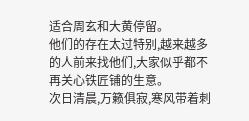适合周玄和大黄停留。
他们的存在太过特别,越来越多的人前来找他们,大家似乎都不再关心铁匠铺的生意。
次日清晨,万籁俱寂,寒风带着刺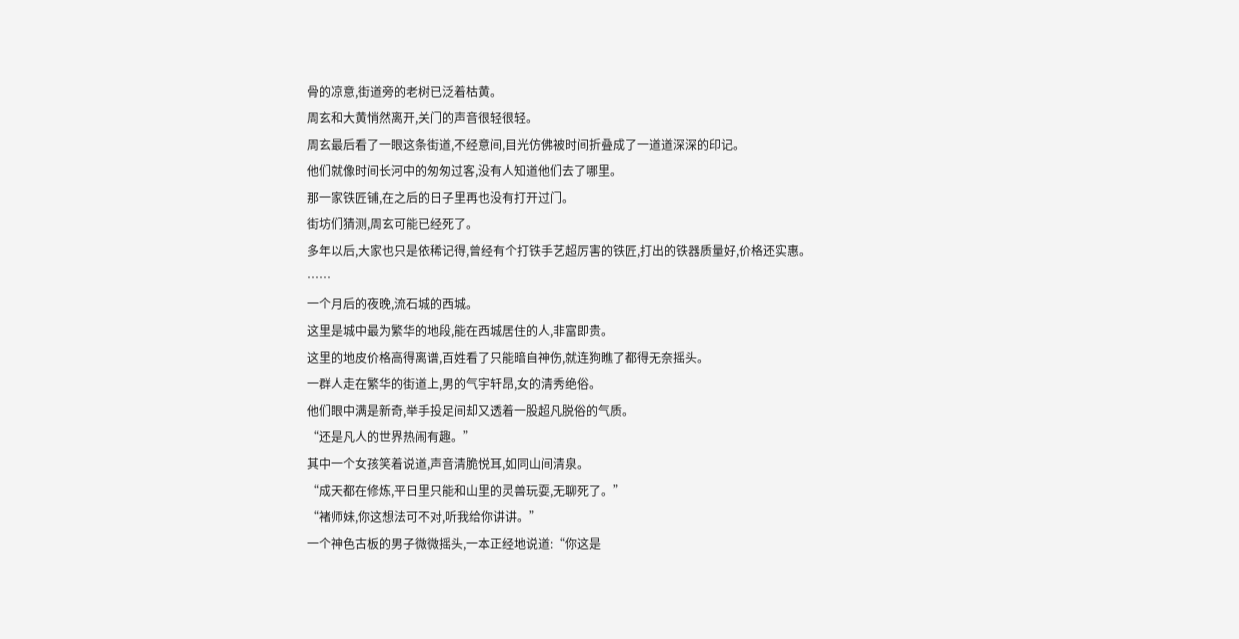骨的凉意,街道旁的老树已泛着枯黄。
周玄和大黄悄然离开,关门的声音很轻很轻。
周玄最后看了一眼这条街道,不经意间,目光仿佛被时间折叠成了一道道深深的印记。
他们就像时间长河中的匆匆过客,没有人知道他们去了哪里。
那一家铁匠铺,在之后的日子里再也没有打开过门。
街坊们猜测,周玄可能已经死了。
多年以后,大家也只是依稀记得,曾经有个打铁手艺超厉害的铁匠,打出的铁器质量好,价格还实惠。
……
一个月后的夜晚,流石城的西城。
这里是城中最为繁华的地段,能在西城居住的人,非富即贵。
这里的地皮价格高得离谱,百姓看了只能暗自神伤,就连狗瞧了都得无奈摇头。
一群人走在繁华的街道上,男的气宇轩昂,女的清秀绝俗。
他们眼中满是新奇,举手投足间却又透着一股超凡脱俗的气质。
“还是凡人的世界热闹有趣。”
其中一个女孩笑着说道,声音清脆悦耳,如同山间清泉。
“成天都在修炼,平日里只能和山里的灵兽玩耍,无聊死了。”
“褚师妹,你这想法可不对,听我给你讲讲。”
一个神色古板的男子微微摇头,一本正经地说道:“你这是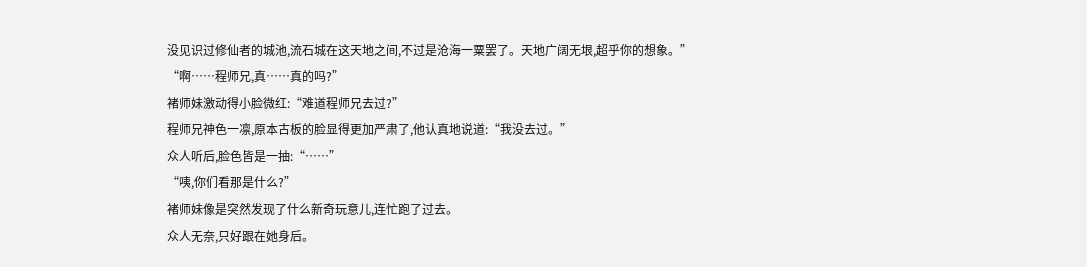没见识过修仙者的城池,流石城在这天地之间,不过是沧海一粟罢了。天地广阔无垠,超乎你的想象。”
“啊……程师兄,真……真的吗?”
褚师妹激动得小脸微红:“难道程师兄去过?”
程师兄神色一凛,原本古板的脸显得更加严肃了,他认真地说道:“我没去过。”
众人听后,脸色皆是一抽:“……”
“咦,你们看那是什么?”
褚师妹像是突然发现了什么新奇玩意儿,连忙跑了过去。
众人无奈,只好跟在她身后。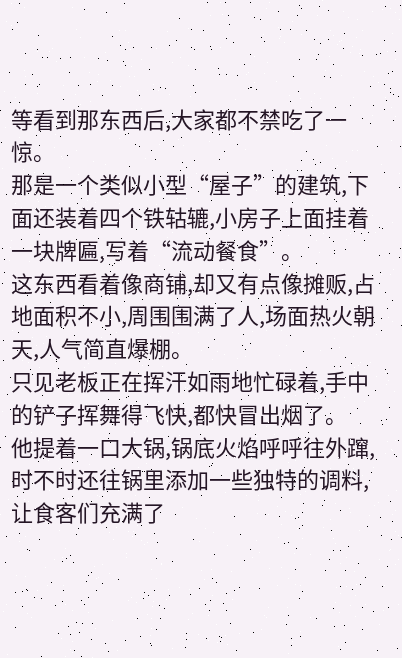等看到那东西后,大家都不禁吃了一惊。
那是一个类似小型“屋子”的建筑,下面还装着四个铁轱辘,小房子上面挂着一块牌匾,写着“流动餐食”。
这东西看着像商铺,却又有点像摊贩,占地面积不小,周围围满了人,场面热火朝天,人气简直爆棚。
只见老板正在挥汗如雨地忙碌着,手中的铲子挥舞得飞快,都快冒出烟了。
他提着一口大锅,锅底火焰呼呼往外蹿,时不时还往锅里添加一些独特的调料,让食客们充满了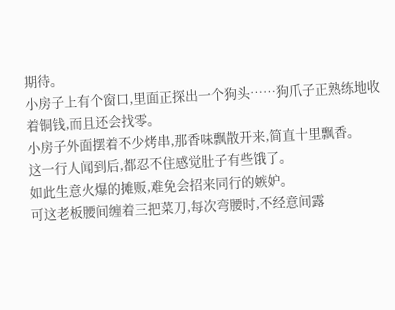期待。
小房子上有个窗口,里面正探出一个狗头……狗爪子正熟练地收着铜钱,而且还会找零。
小房子外面摆着不少烤串,那香味飘散开来,简直十里飘香。
这一行人闻到后,都忍不住感觉肚子有些饿了。
如此生意火爆的摊贩,难免会招来同行的嫉妒。
可这老板腰间缠着三把菜刀,每次弯腰时,不经意间露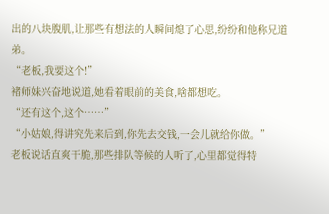出的八块腹肌,让那些有想法的人瞬间熄了心思,纷纷和他称兄道弟。
“老板,我要这个!”
褚师妹兴奋地说道,她看着眼前的美食,啥都想吃。
“还有这个,这个……”
“小姑娘,得讲究先来后到,你先去交钱,一会儿就给你做。”
老板说话直爽干脆,那些排队等候的人听了,心里都觉得特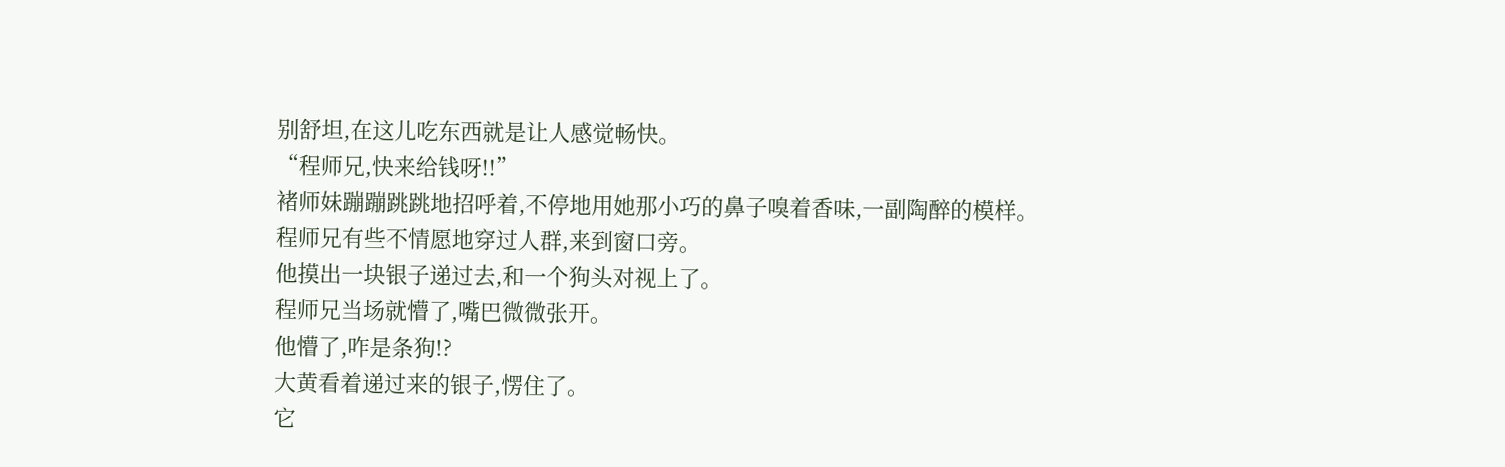别舒坦,在这儿吃东西就是让人感觉畅快。
“程师兄,快来给钱呀!!”
褚师妹蹦蹦跳跳地招呼着,不停地用她那小巧的鼻子嗅着香味,一副陶醉的模样。
程师兄有些不情愿地穿过人群,来到窗口旁。
他摸出一块银子递过去,和一个狗头对视上了。
程师兄当场就懵了,嘴巴微微张开。
他懵了,咋是条狗!?
大黄看着递过来的银子,愣住了。
它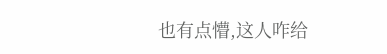也有点懵,这人咋给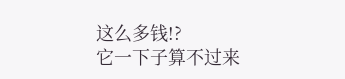这么多钱!?
它一下子算不过来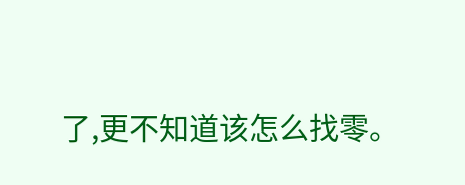了,更不知道该怎么找零。